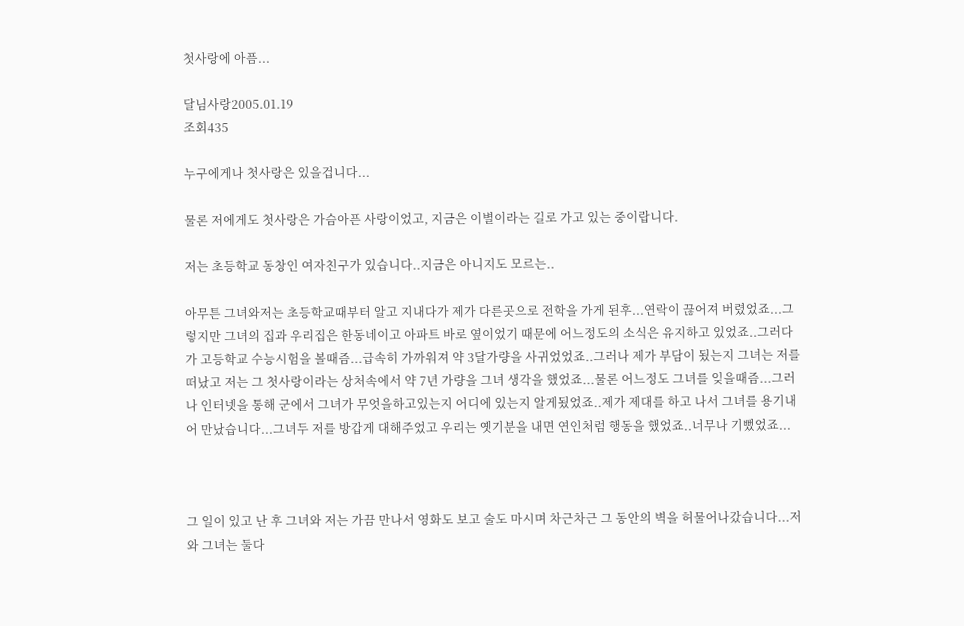첫사랑에 아픔...

달님사랑2005.01.19
조회435

누구에게나 첫사랑은 있을겁니다...

물론 저에게도 첫사랑은 가슴아픈 사랑이었고, 지금은 이별이라는 길로 가고 있는 중이랍니다.

저는 초등학교 동창인 여자친구가 있습니다..지금은 아니지도 모르는..

아무튼 그녀와저는 초등학교때부터 알고 지내다가 제가 다른곳으로 전학을 가게 된후...연락이 끊어져 버렸었죠...그렇지만 그녀의 집과 우리집은 한동네이고 아파트 바로 옆이었기 때문에 어느정도의 소식은 유지하고 있었죠..그러다가 고등학교 수능시험을 볼때즘...급속히 가까워져 약 3달가량을 사귀었었죠..그러나 제가 부담이 됬는지 그녀는 저를 떠났고 저는 그 첫사랑이라는 상처속에서 약 7년 가량을 그녀 생각을 했었죠...물론 어느정도 그녀를 잊을때즘...그러나 인터넷을 통해 군에서 그녀가 무엇을하고있는지 어디에 있는지 알게됬었죠..제가 제대를 하고 나서 그녀를 용기내어 만났습니다...그녀두 저를 방갑게 대해주었고 우리는 옛기분을 내면 연인처럼 행동을 했었죠..너무나 기뻤었죠...



그 일이 있고 난 후 그녀와 저는 가끔 만나서 영화도 보고 술도 마시며 차근차근 그 동안의 벽을 허물어나갔습니다...저와 그녀는 둘다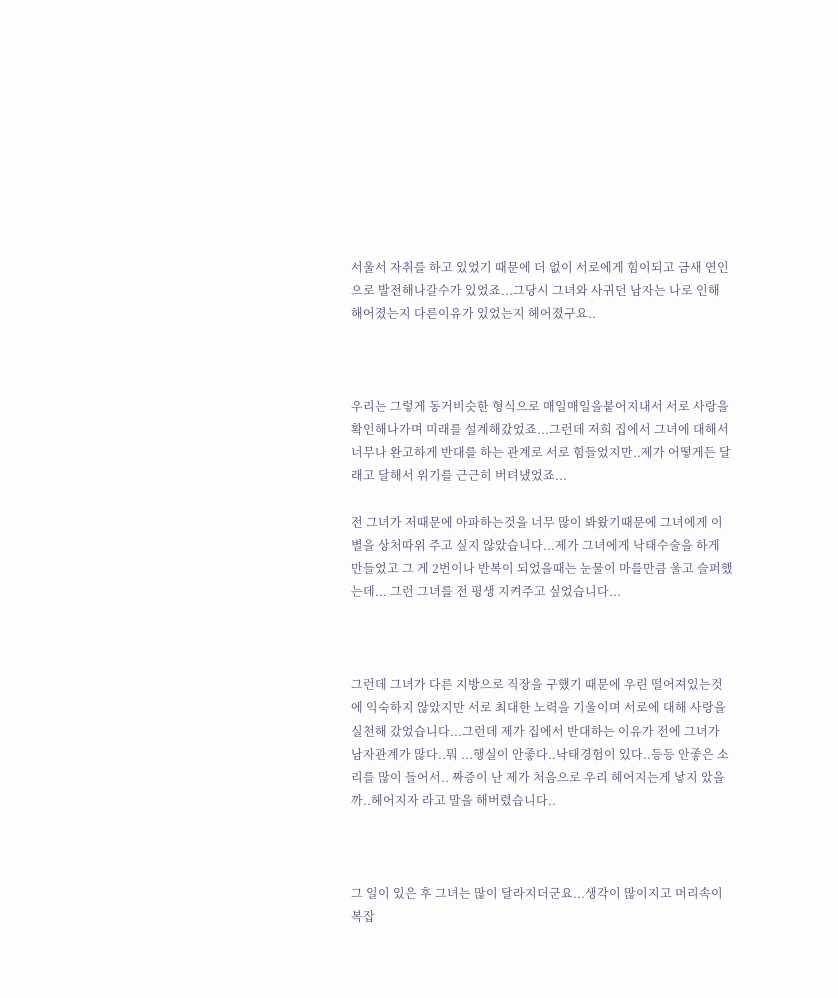서울서 자취를 하고 있었기 때문에 더 없이 서로에게 힘이되고 금새 연인으로 발전해나갈수가 있었죠...그당시 그녀와 사귀던 남자는 나로 인해 해어졌는지 다른이유가 있었는지 헤어졌구요..



우리는 그렇게 동거비슷한 형식으로 매일매일을붙어지내서 서로 사랑을 확인해나가며 미래를 설계해갔었죠...그런데 저희 집에서 그녀에 대해서 너무나 완고하게 반대를 하는 관계로 서로 힘들었지만..제가 어떻게든 달래고 달해서 위기를 근근히 버텨냈었죠...

전 그녀가 저때문에 아파하는것을 너무 많이 봐왔기때문에 그녀에게 이별을 상처따위 주고 싶지 않았습니다...제가 그녀에게 낙태수술을 하게 만들었고 그 게 2번이나 반복이 되었을때는 눈물이 마를만큼 울고 슬퍼했는데... 그런 그녀를 전 평생 지켜주고 싶었습니다...



그런데 그녀가 다른 지방으로 직장을 구했기 때문에 우린 떨어져있는것에 익숙하지 않았지만 서로 최대한 노력을 기울이며 서로에 대해 사랑을 실천해 갔었습니다...그런데 제가 집에서 반대하는 이유가 전에 그녀가 남자관계가 많다..뭐 ...행실이 안좋다..낙태경험이 있다..등등 안좋은 소리를 많이 들어서.. 짜증이 난 제가 처음으로 우리 헤어지는게 낳지 았을까..헤어지자 라고 말을 해버렸습니다..



그 일이 있은 후 그녀는 많이 달라지더군요...생각이 많이지고 머리속이 복잡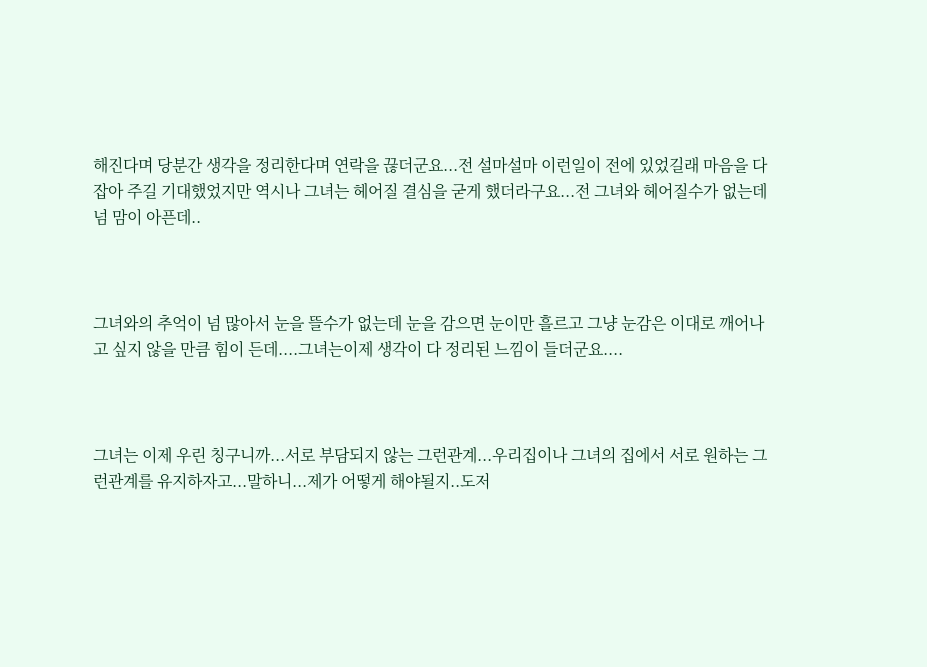해진다며 당분간 생각을 정리한다며 연락을 끊더군요...전 설마설마 이런일이 전에 있었길래 마음을 다잡아 주길 기대했었지만 역시나 그녀는 헤어질 결심을 굳게 했더라구요...전 그녀와 헤어질수가 없는데 넘 맘이 아픈데..



그녀와의 추억이 넘 많아서 눈을 뜰수가 없는데 눈을 감으면 눈이만 흘르고 그냥 눈감은 이대로 깨어나고 싶지 않을 만큼 힘이 든데....그녀는이제 생각이 다 정리된 느낌이 들더군요....



그녀는 이제 우린 칭구니까...서로 부담되지 않는 그런관계...우리집이나 그녀의 집에서 서로 원하는 그런관계를 유지하자고...말하니...제가 어떻게 해야될지..도저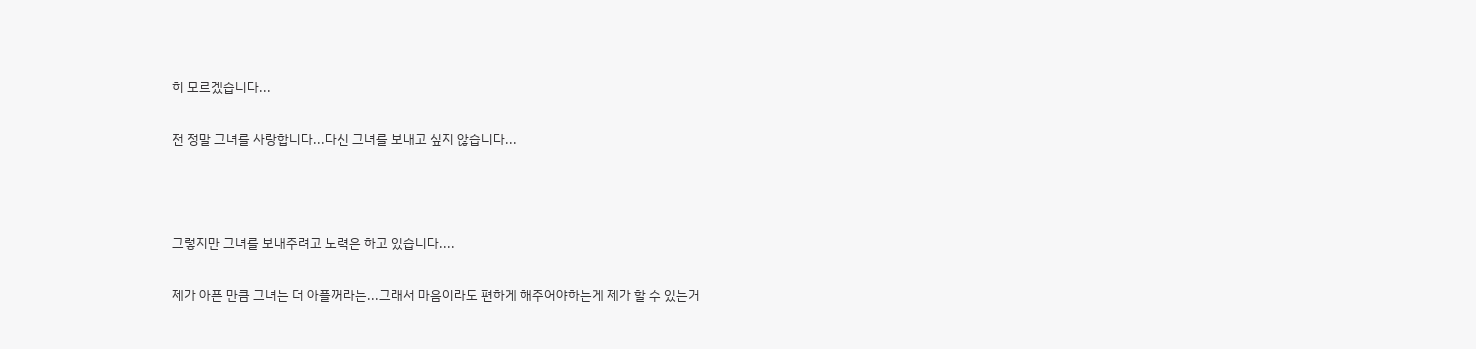히 모르겠습니다...

전 정말 그녀를 사랑합니다...다신 그녀를 보내고 싶지 않습니다...



그렇지만 그녀를 보내주려고 노력은 하고 있습니다....

제가 아픈 만큼 그녀는 더 아플꺼라는...그래서 마음이라도 편하게 해주어야하는게 제가 할 수 있는거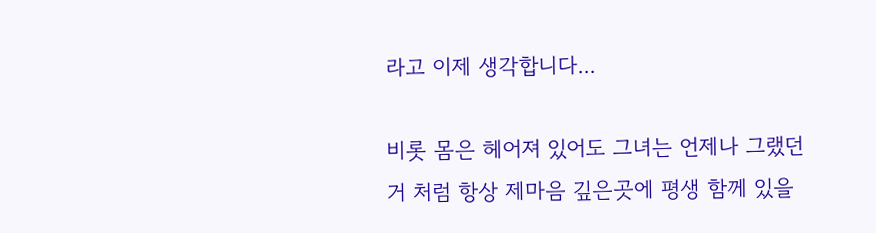라고 이제 생각합니다...

비롯 몸은 헤어져 있어도 그녀는 언제나 그랬던거 처럼 항상 제마음 깊은곳에 평생 함께 있을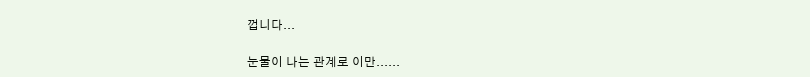껍니다...

눈물이 나는 관계로 이만......